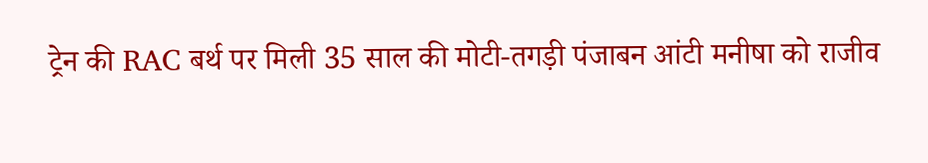ट्रेन की RAC बर्थ पर मिली 35 साल की मोटी-तगड़ी पंजाबन आंटी मनीषा को राजीव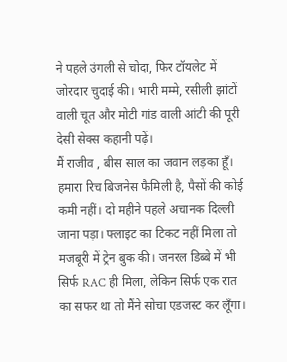ने पहले उंगली से चोदा, फिर टॉयलेट में जोरदार चुदाई की। भारी मम्मे, रसीली झांटों वाली चूत और मोटी गांड वाली आंटी की पूरी देसी सेक्स कहानी पढ़ें।
मैं राजीव , बीस साल का जवान लड़का हूँ। हमारा रिच बिजनेस फैमिली है, पैसों की कोई कमी नहीं। दो महीने पहले अचानक दिल्ली जाना पड़ा। फ्लाइट का टिकट नहीं मिला तो मजबूरी में ट्रेन बुक की। जनरल डिब्बे में भी सिर्फ RAC ही मिला, लेकिन सिर्फ एक रात का सफर था तो मैंने सोचा एडजस्ट कर लूँगा।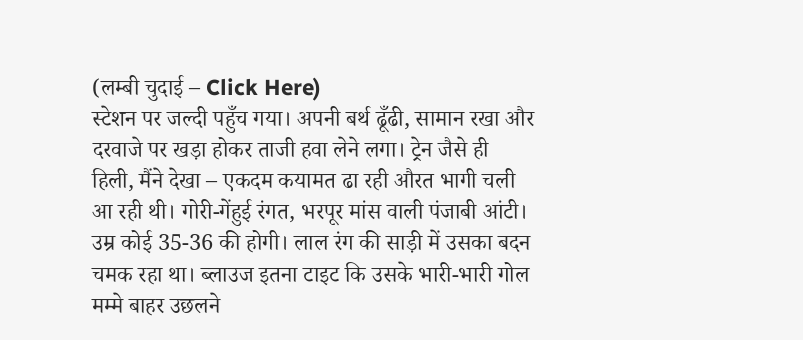(लम्बी चुदाई – Click Here)
स्टेशन पर जल्दी पहुँच गया। अपनी बर्थ ढूँढी, सामान रखा और दरवाजे पर खड़ा होकर ताजी हवा लेने लगा। ट्रेन जैसे ही हिली, मैंने देखा – एकदम कयामत ढा रही औरत भागी चली आ रही थी। गोरी-गेंहुई रंगत, भरपूर मांस वाली पंजाबी आंटी। उम्र कोई 35-36 की होगी। लाल रंग की साड़ी में उसका बदन चमक रहा था। ब्लाउज इतना टाइट कि उसके भारी-भारी गोल मम्मे बाहर उछलने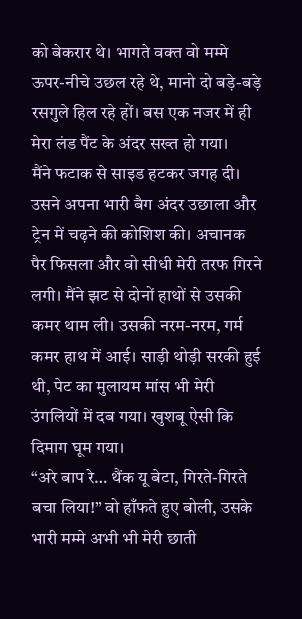को बेकरार थे। भागते वक्त वो मम्मे ऊपर-नीचे उछल रहे थे, मानो दो बड़े-बड़े रसगुले हिल रहे हों। बस एक नजर में ही मेरा लंड पैंट के अंदर सख्त हो गया।
मैंने फटाक से साइड हटकर जगह दी। उसने अपना भारी बैग अंदर उछाला और ट्रेन में चढ़ने की कोशिश की। अचानक पैर फिसला और वो सीधी मेरी तरफ गिरने लगी। मैंने झट से दोनों हाथों से उसकी कमर थाम ली। उसकी नरम-नरम, गर्म कमर हाथ में आई। साड़ी थोड़ी सरकी हुई थी, पेट का मुलायम मांस भी मेरी उंगलियों में दब गया। खुशबू ऐसी कि दिमाग घूम गया।
“अरे बाप रे… थैंक यू बेटा, गिरते-गिरते बचा लिया!” वो हाँफते हुए बोली, उसके भारी मम्मे अभी भी मेरी छाती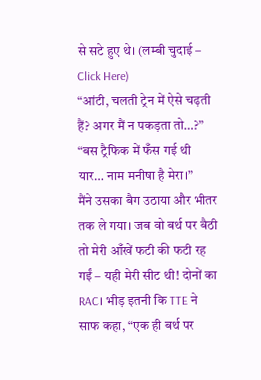से सटे हुए थे। (लम्बी चुदाई – Click Here)
“आंटी, चलती ट्रेन में ऐसे चढ़ती हैं? अगर मैं न पकड़ता तो…?”
“बस ट्रैफिक में फँस गई थी यार… नाम मनीषा है मेरा।”
मैंने उसका बैग उठाया और भीतर तक ले गया। जब वो बर्थ पर बैठी तो मेरी आँखें फटी की फटी रह गईं – यही मेरी सीट थी! दोनों का RAC। भीड़ इतनी कि TTE ने साफ कहा, “एक ही बर्थ पर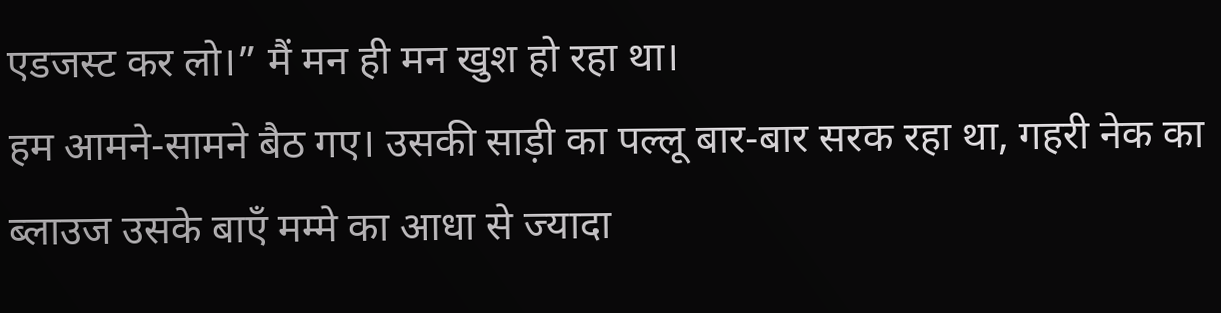एडजस्ट कर लो।” मैं मन ही मन खुश हो रहा था।
हम आमने-सामने बैठ गए। उसकी साड़ी का पल्लू बार-बार सरक रहा था, गहरी नेक का ब्लाउज उसके बाएँ मम्मे का आधा से ज्यादा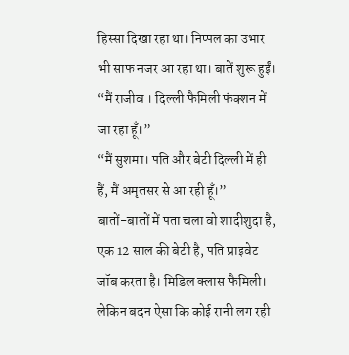हिस्सा दिखा रहा था। निप्पल का उभार भी साफ नजर आ रहा था। बातें शुरू हुईं।
“मैं राजीव । दिल्ली फैमिली फंक्शन में जा रहा हूँ।”
“मैं सुशमा। पति और बेटी दिल्ली में ही हैं, मैं अमृतसर से आ रही हूँ।”
बातों-बातों में पता चला वो शादीशुदा है, एक 12 साल की बेटी है, पति प्राइवेट जॉब करता है। मिडिल क्लास फैमिली। लेकिन बदन ऐसा कि कोई रानी लग रही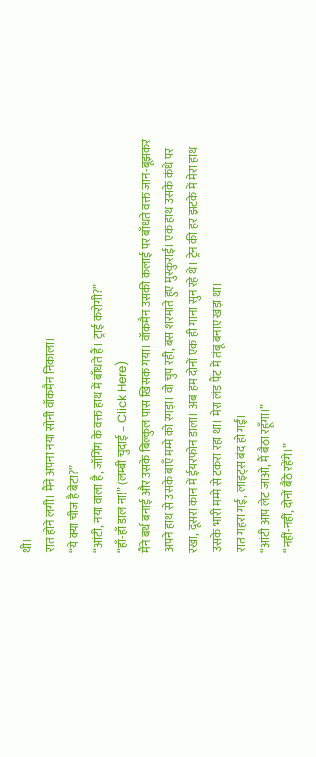थी।
रात होने लगी। मैंने अपना नया सोनी वॉकमैन निकाला।
“ये क्या चीज है बेटा?”
“आंटी, नया वाला है, जॉगिंग के वक्त हाथ में बाँधते हैं। ट्राई करोगी?”
“हाँ-हाँ डाल ना!” (लम्बी चुदाई – Click Here)
मैंने बर्थ बनाई और उसके बिल्कुल पास खिसक गया। वॉकमैन उसकी कलाई पर बाँधते वक्त जान-बूझकर अपने हाथ से उसके बाएँ मम्मे को रगड़ा। वो चुप रही, बस शरमाते हुए मुस्कुराई। एक हाथ उसके कंधे पर रखा, दूसरा कान में ईयरफोन डाला। अब हम दोनों एक ही गाना सुन रहे थे। ट्रेन की हर झटके में मेरा हाथ उसके भारी मम्मे से टकरा रहा था। मेरा लंड पैंट में तंबू बनाए खड़ा था।
रात गहरा गई, लाइट्स बंद हो गईं।
“आंटी आप लेट जाओ, मैं बैठा रहूँगा।”
“नहीं-नहीं, दोनों बैठे रहेंगे।”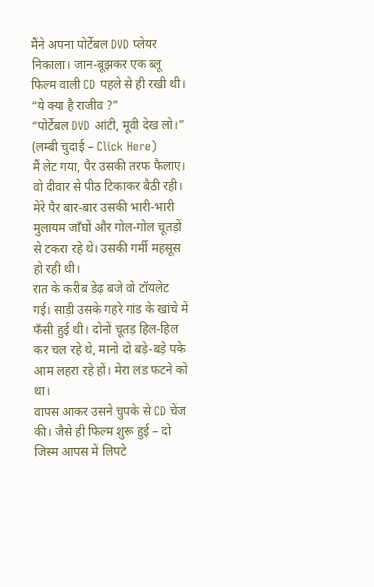मैंने अपना पोर्टेबल DVD प्लेयर निकाला। जान-बूझकर एक ब्लू फिल्म वाली CD पहले से ही रखी थी।
“ये क्या है राजीव ?”
“पोर्टेबल DVD आंटी, मूवी देख लो।” (लम्बी चुदाई – Click Here)
मैं लेट गया, पैर उसकी तरफ फैलाए। वो दीवार से पीठ टिकाकर बैठी रही। मेरे पैर बार-बार उसकी भारी-भारी मुलायम जाँघों और गोल-गोल चूतड़ों से टकरा रहे थे। उसकी गर्मी महसूस हो रही थी।
रात के करीब डेढ़ बजे वो टॉयलेट गई। साड़ी उसके गहरे गांड के खांचे में फँसी हुई थी। दोनों चूतड़ हिल-हिल कर चल रहे थे, मानो दो बड़े-बड़े पके आम लहरा रहे हों। मेरा लंड फटने को था।
वापस आकर उसने चुपके से CD चेंज की। जैसे ही फिल्म शुरू हुई – दो जिस्म आपस में लिपटे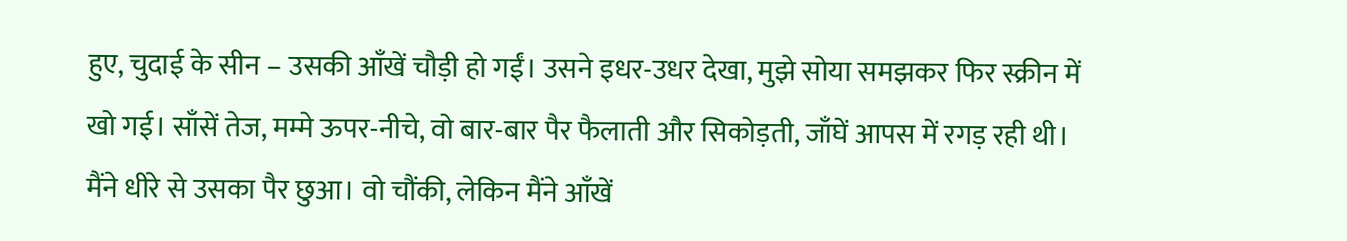हुए, चुदाई के सीन – उसकी आँखें चौड़ी हो गईं। उसने इधर-उधर देखा, मुझे सोया समझकर फिर स्क्रीन में खो गई। साँसें तेज, मम्मे ऊपर-नीचे, वो बार-बार पैर फैलाती और सिकोड़ती, जाँघें आपस में रगड़ रही थी।
मैंने धीरे से उसका पैर छुआ। वो चौंकी, लेकिन मैंने आँखें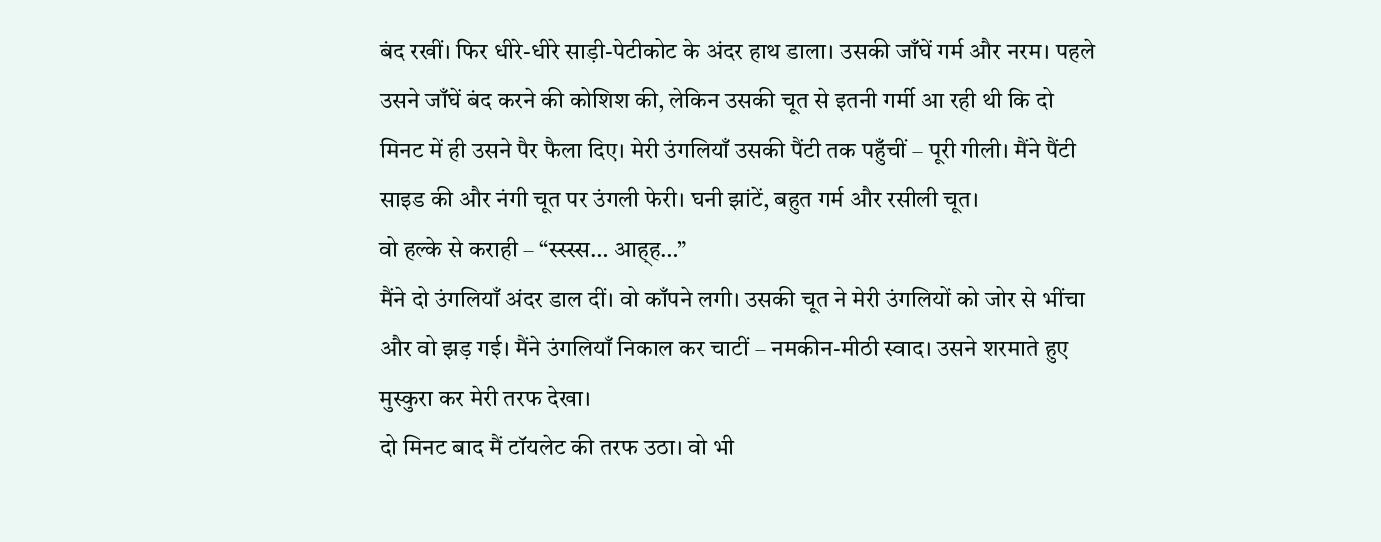बंद रखीं। फिर धीरे-धीरे साड़ी-पेटीकोट के अंदर हाथ डाला। उसकी जाँघें गर्म और नरम। पहले उसने जाँघें बंद करने की कोशिश की, लेकिन उसकी चूत से इतनी गर्मी आ रही थी कि दो मिनट में ही उसने पैर फैला दिए। मेरी उंगलियाँ उसकी पैंटी तक पहुँचीं – पूरी गीली। मैंने पैंटी साइड की और नंगी चूत पर उंगली फेरी। घनी झांटें, बहुत गर्म और रसीली चूत।
वो हल्के से कराही – “स्स्स्स… आह्ह…”
मैंने दो उंगलियाँ अंदर डाल दीं। वो काँपने लगी। उसकी चूत ने मेरी उंगलियों को जोर से भींचा और वो झड़ गई। मैंने उंगलियाँ निकाल कर चाटीं – नमकीन-मीठी स्वाद। उसने शरमाते हुए मुस्कुरा कर मेरी तरफ देखा।
दो मिनट बाद मैं टॉयलेट की तरफ उठा। वो भी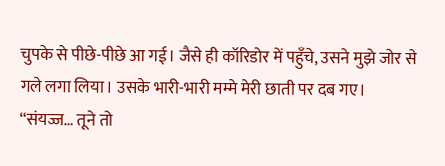चुपके से पीछे-पीछे आ गई। जैसे ही कॉरिडोर में पहुँचे, उसने मुझे जोर से गले लगा लिया। उसके भारी-भारी मम्मे मेरी छाती पर दब गए।
“संयज्ज… तूने तो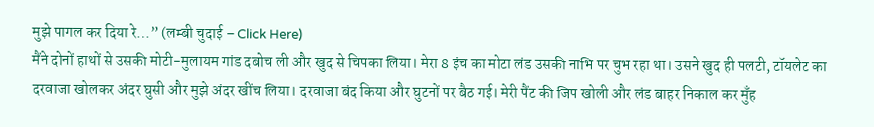मुझे पागल कर दिया रे…” (लम्बी चुदाई – Click Here)
मैंने दोनों हाथों से उसकी मोटी-मुलायम गांड दबोच ली और खुद से चिपका लिया। मेरा 8 इंच का मोटा लंड उसकी नाभि पर चुभ रहा था। उसने खुद ही पलटी, टॉयलेट का दरवाजा खोलकर अंदर घुसी और मुझे अंदर खींच लिया। दरवाजा बंद किया और घुटनों पर बैठ गई। मेरी पैंट की जिप खोली और लंड बाहर निकाल कर मुँह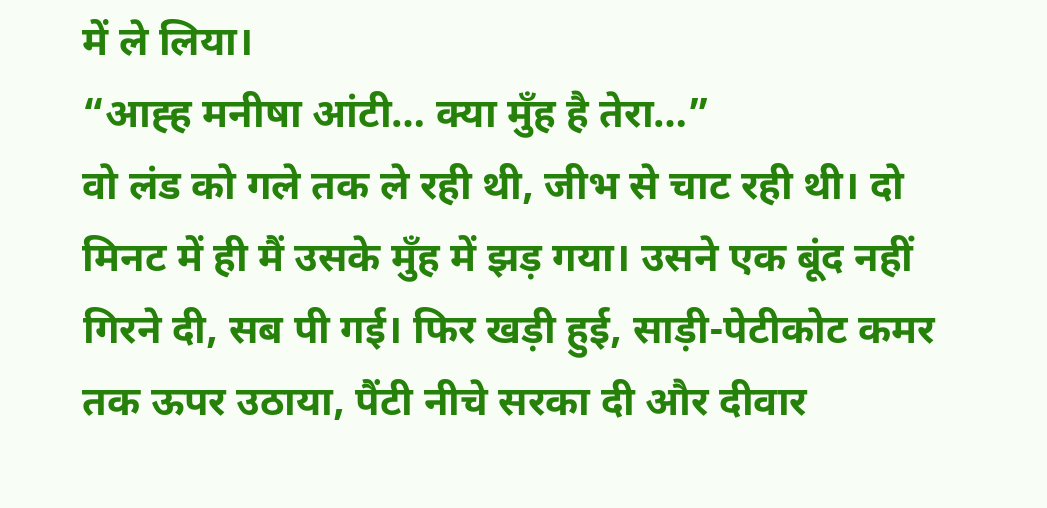में ले लिया।
“आह्ह मनीषा आंटी… क्या मुँह है तेरा…”
वो लंड को गले तक ले रही थी, जीभ से चाट रही थी। दो मिनट में ही मैं उसके मुँह में झड़ गया। उसने एक बूंद नहीं गिरने दी, सब पी गई। फिर खड़ी हुई, साड़ी-पेटीकोट कमर तक ऊपर उठाया, पैंटी नीचे सरका दी और दीवार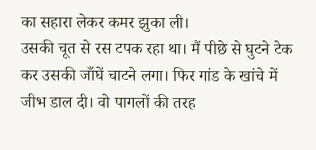का सहारा लेकर कमर झुका ली।
उसकी चूत से रस टपक रहा था। मैं पीछे से घुटने टेक कर उसकी जाँघें चाटने लगा। फिर गांड के खांचे में जीभ डाल दी। वो पागलों की तरह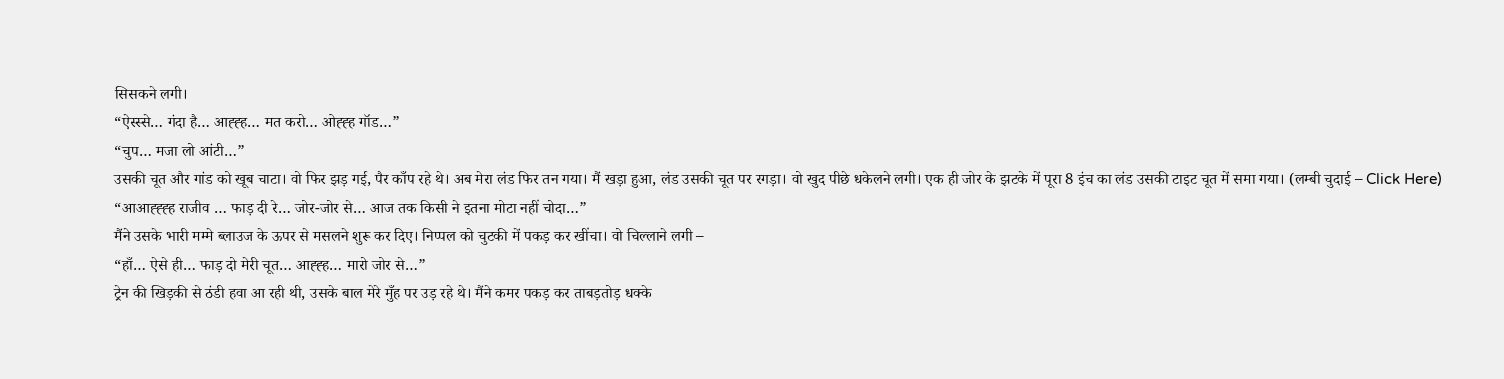सिसकने लगी।
“ऐस्स्से… गंदा है… आह्ह्ह… मत करो… ओह्ह्ह गॉड…”
“चुप… मजा लो आंटी…”
उसकी चूत और गांड को खूब चाटा। वो फिर झड़ गई, पैर काँप रहे थे। अब मेरा लंड फिर तन गया। मैं खड़ा हुआ, लंड उसकी चूत पर रगड़ा। वो खुद पीछे धकेलने लगी। एक ही जोर के झटके में पूरा 8 इंच का लंड उसकी टाइट चूत में समा गया। (लम्बी चुदाई – Click Here)
“आआह्ह्ह्ह राजीव … फाड़ दी रे… जोर-जोर से… आज तक किसी ने इतना मोटा नहीं चोदा…”
मैंने उसके भारी मम्मे ब्लाउज के ऊपर से मसलने शुरू कर दिए। निप्पल को चुटकी में पकड़ कर खींचा। वो चिल्लाने लगी –
“हाँ… ऐसे ही… फाड़ दो मेरी चूत… आह्ह्ह… मारो जोर से…”
ट्रेन की खिड़की से ठंडी हवा आ रही थी, उसके बाल मेरे मुँह पर उड़ रहे थे। मैंने कमर पकड़ कर ताबड़तोड़ धक्के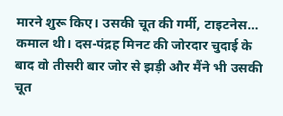मारने शुरू किए। उसकी चूत की गर्मी, टाइटनेस… कमाल थी। दस-पंद्रह मिनट की जोरदार चुदाई के बाद वो तीसरी बार जोर से झड़ी और मैंने भी उसकी चूत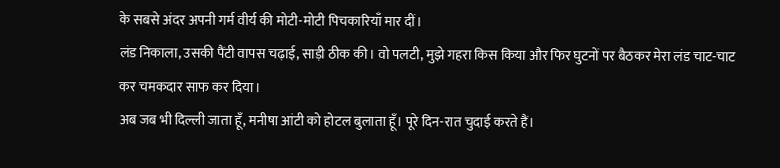के सबसे अंदर अपनी गर्म वीर्य की मोटी-मोटी पिचकारियाँ मार दीं।
लंड निकाला, उसकी पैंटी वापस चढ़ाई, साड़ी ठीक की। वो पलटी, मुझे गहरा किस किया और फिर घुटनों पर बैठकर मेरा लंड चाट-चाट कर चमकदार साफ कर दिया।
अब जब भी दिल्ली जाता हूँ, मनीषा आंटी को होटल बुलाता हूँ। पूरे दिन-रात चुदाई करते हैं।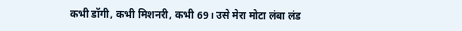कभी डॉगी, कभी मिशनरी, कभी 69। उसे मेरा मोटा लंबा लंड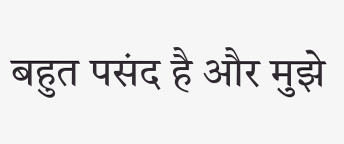बहुत पसंद है और मुझे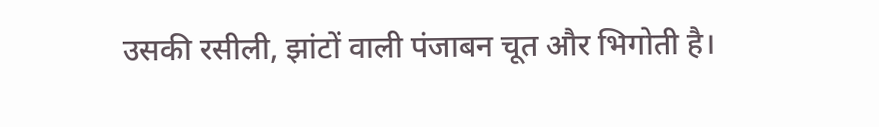उसकी रसीली, झांटों वाली पंजाबन चूत और भिगोती है।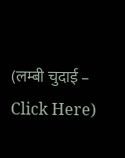(लम्बी चुदाई – Click Here)